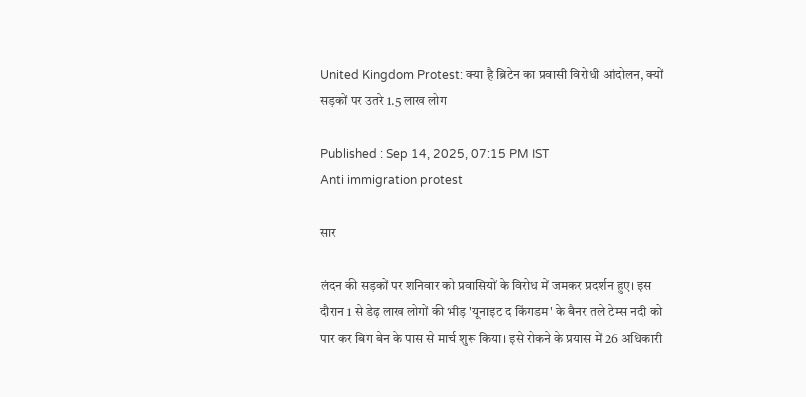United Kingdom Protest: क्या है ब्रिटेन का प्रवासी विरोधी आंदोलन, क्यों सड़कों पर उतरे 1.5 लाख लोग

Published : Sep 14, 2025, 07:15 PM IST
Anti immigration protest

सार

लंदन की सड़कों पर शनिवार को प्रवासियों के विरोध में जमकर प्रदर्शन हुए। इस दौरान 1 से डेढ़ लाख लोगों की भीड़ 'यूनाइट द किंगडम' के बैनर तले टेम्स नदी को पार कर बिग बेन के पास से मार्च शुरू किया। इसे रोकने के प्रयास में 26 अधिकारी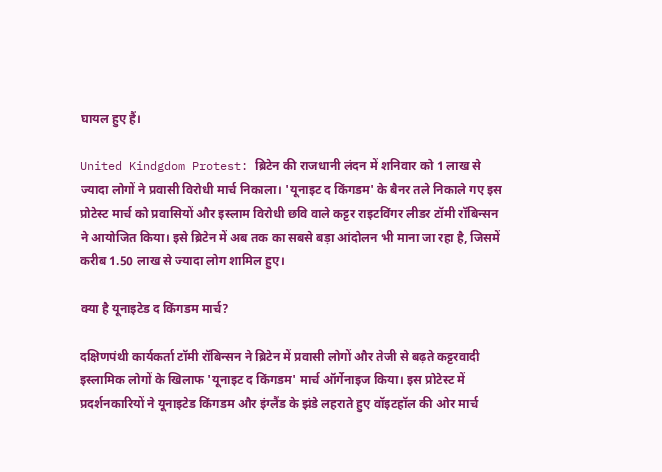घायल हुए हैं।

United Kindgdom Protest: ब्रिटेन की राजधानी लंदन में शनिवार को 1 लाख से ज्यादा लोगों ने प्रवासी विरोधी मार्च निकाला। 'यूनाइट द किंगडम' के बैनर तले निकाले गए इस प्रोटेस्ट मार्च को प्रवासियों और इस्लाम विरोधी छवि वाले कट्टर राइटविंगर लीडर टॉमी रॉबिन्सन ने आयोजित किया। इसे ब्रिटेन में अब तक का सबसे बड़ा आंदोलन भी माना जा रहा है, जिसमें करीब 1.50 लाख से ज्यादा लोग शामिल हुए।

क्या है यूनाइटेड द किंगडम मार्च?

दक्षिणपंथी कार्यकर्ता टॉमी रॉबिन्सन ने ब्रिटेन में प्रवासी लोगों और तेजी से बढ़ते कट्टरवादी इस्लामिक लोगों के खिलाफ 'यूनाइट द किंगडम' मार्च ऑर्गेनाइज किया। इस प्रोटेस्ट में प्रदर्शनकारियों ने यूनाइटेड किंगडम और इंग्लैंड के झंडे लहराते हुए वॉइटहॉल की ओर मार्च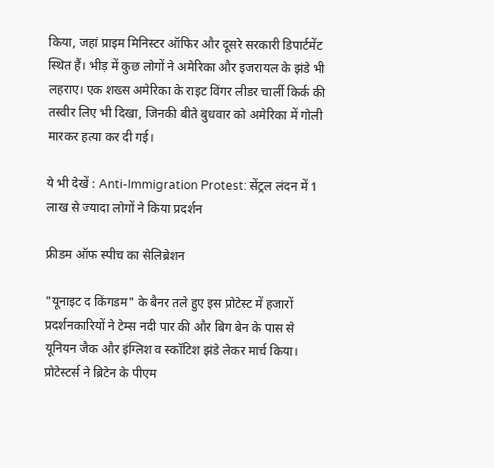किया, जहां प्राइम मिनिस्टर ऑफिर और दूसरे सरकारी डिपार्टमेंट स्थित हैं। भीड़ में कुछ लोगों ने अमेरिका और इजरायल के झंडे भी लहराए। एक शख्स अमेरिका के राइट विंगर लीडर चार्ली किर्क की तस्वीर लिए भी दिखा, जिनकी बीते बुधवार को अमेरिका में गोली मारकर हत्या कर दी गई।

ये भी देखें : Anti-Immigration Protest: सेंट्रल लंदन में 1 लाख से ज्यादा लोगों ने किया प्रदर्शन

फ्रीडम ऑफ स्पीच का सेलिब्रेशन

"यूनाइट द किंगडम" के बैनर तले हुए इस प्रोटेस्ट में हजारों प्रदर्शनकारियों ने टेम्स नदी पार की और बिग बेन के पास से यूनियन जैक और इंग्लिश व स्कॉटिश झंडे लेकर मार्च किया। प्रोटेस्टर्स ने ब्रिटेन के पीएम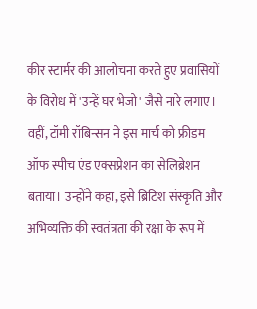कीर स्टार्मर की आलोचना करते हुए प्रवासियों के विरोध में 'उन्हें घर भेजो' जैसे नारे लगाए। वहीं, टॉमी रॉबिन्सन ने इस मार्च को फ्रीडम ऑफ स्पीच एंड एक्सप्रेशन का सेलिब्रेशन बताया। उन्होंने कहा, इसे ब्रिटिश संस्कृति और अभिव्यक्ति की स्वतंत्रता की रक्षा के रूप में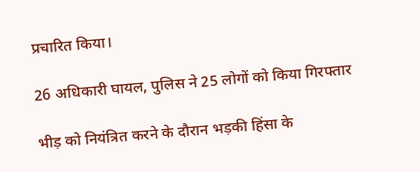प्रचारित किया।

26 अधिकारी घायल, पुलिस ने 25 लोगों को किया गिरफ्तार

भीड़ को नियंत्रित करने के दौरान भड़की हिंसा के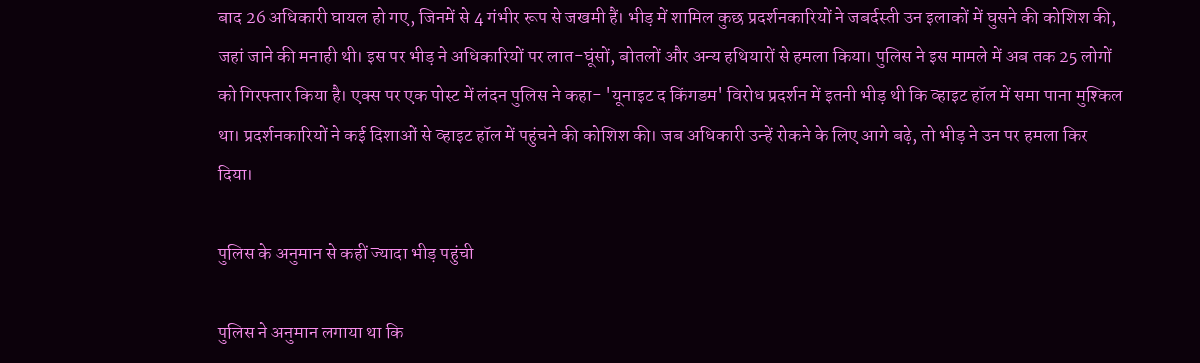बाद 26 अधिकारी घायल हो गए, जिनमें से 4 गंभीर रूप से जखमी हैं। भीड़ में शामिल कुछ प्रदर्शनकारियों ने जबर्दस्ती उन इलाकों में घुसने की कोशिश की, जहां जाने की मनाही थी। इस पर भीड़ ने अधिकारियों पर लात-घूंसों, बोतलों और अन्य हथियारों से हमला किया। पुलिस ने इस मामले में अब तक 25 लोगों को गिरफ्तार किया है। एक्स पर एक पोस्ट में लंदन पुलिस ने कहा- 'यूनाइट द किंगडम' विरोध प्रदर्शन में इतनी भीड़ थी कि व्हाइट हॉल में समा पाना मुश्किल था। प्रदर्शनकारियों ने कई दिशाओं से व्हाइट हॉल में पहुंचने की कोशिश की। जब अधिकारी उन्हें रोकने के लिए आगे बढ़े, तो भीड़ ने उन पर हमला किर दिया।

पुलिस के अनुमान से कहीं ज्यादा भीड़ पहुंची

पुलिस ने अनुमान लगाया था कि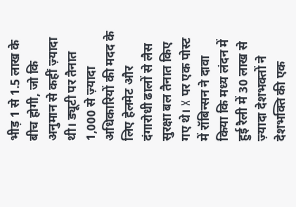भीड़ 1 से 1.5 लाख के बीच होगी, जो कि अनुमान से कहीं ज़्यादा थी। ड्यूटी पर तैनात 1,000 से ज़्यादा अधिकारियों की मदद के लिए हेलमेट और दंगारोधी ढालों से लैस सुरक्षा बल तैनात किए गए थे। X पर एक पोस्ट में रॉबिन्सन ने दावा किया कि मध्य लंदन में हुई रैली में 30 लाख से ज़्यादा देशभक्तों ने देशभक्ति की एक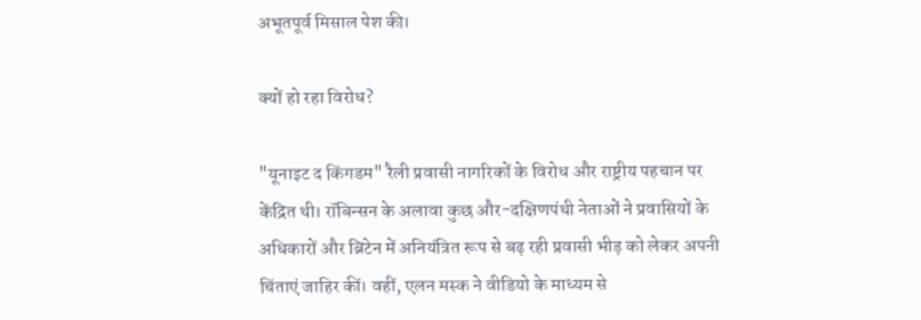अभूतपूर्व मिसाल पेश की।

क्यों हो रहा विरोध?

"यूनाइट द किंगडम" रैली प्रवासी नागरिकों के विरोध और राष्ट्रीय पहचान पर केंद्रित थी। रॉबिन्सन के अलावा कुछ और-दक्षिणपंथी नेताओं ने प्रवासियों के अधिकारों और ब्रिटेन में अनियंत्रित रूप से बढ़ रही प्रवासी भीड़ को लेकर अपनी चिंताएं जाहिर कीं। वहीं, एलन मस्क ने वीडियो के माध्यम से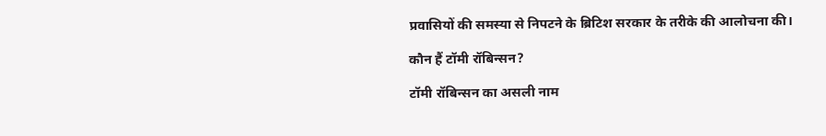प्रवासियों की समस्या से निपटने के ब्रिटिश सरकार के तरीके की आलोचना की।

कौन हैं टॉमी रॉबिन्सन?

टॉमी रॉबिन्सन का असली नाम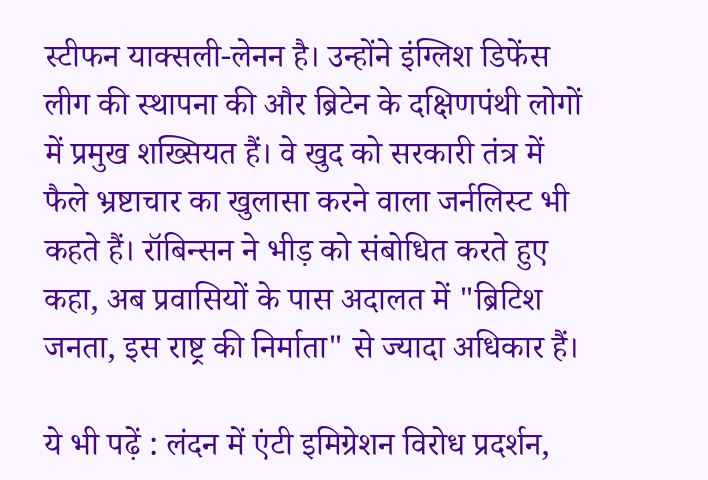स्टीफन याक्सली-लेनन है। उन्होंने इंग्लिश डिफेंस लीग की स्थापना की और ब्रिटेन के दक्षिणपंथी लोगों में प्रमुख शख्सियत हैं। वे खुद को सरकारी तंत्र में फैले भ्रष्टाचार का खुलासा करने वाला जर्नलिस्ट भी कहते हैं। रॉबिन्सन ने भीड़ को संबोधित करते हुए कहा, अब प्रवासियों के पास अदालत में "ब्रिटिश जनता, इस राष्ट्र की निर्माता" से ज्यादा अधिकार हैं।

ये भी पढ़ें : लंदन में एंटी इमिग्रेशन विरोध प्रदर्शन,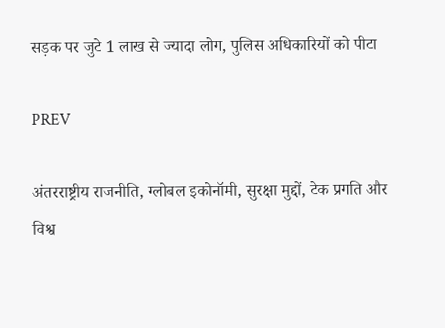सड़क पर जुटे 1 लाख से ज्यादा लोग, पुलिस अधिकारियों को पीटा

PREV

अंतरराष्ट्रीय राजनीति, ग्लोबल इकोनॉमी, सुरक्षा मुद्दों, टेक प्रगति और विश्व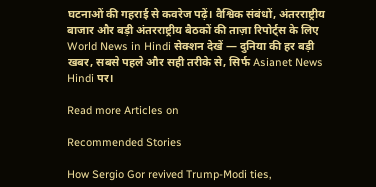घटनाओं की गहराई से कवरेज पढ़ें। वैश्विक संबंधों, अंतरराष्ट्रीय बाजार और बड़ी अंतरराष्ट्रीय बैठकों की ताज़ा रिपोर्ट्स के लिए World News in Hindi सेक्शन देखें — दुनिया की हर बड़ी खबर, सबसे पहले और सही तरीके से, सिर्फ Asianet News Hindi पर।

Read more Articles on

Recommended Stories

How Sergio Gor revived Trump-Modi ties,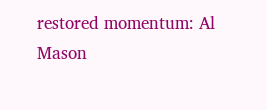restored momentum: Al Mason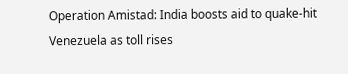Operation Amistad: India boosts aid to quake-hit Venezuela as toll rises